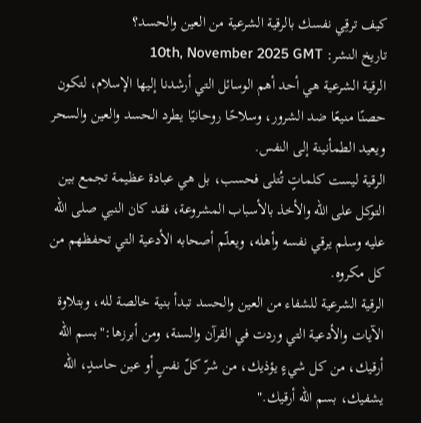كيف ترقِي نفسك بالرقية الشرعية من العين والحسد؟
تاريخ النشر: 10th, November 2025 GMT
الرقية الشرعية هي أحد أهم الوسائل التي أرشدنا إليها الإسلام، لتكون حصنًا منيعًا ضد الشرور، وسلاحًا روحانيًا يطرد الحسد والعين والسحر ويعيد الطمأنينة إلى النفس.
الرقية ليست كلماتٍ تُتلى فحسب، بل هي عبادة عظيمة تجمع بين التوكل على الله والأخذ بالأسباب المشروعة، فقد كان النبي صلى الله عليه وسلم يرقي نفسه وأهله، ويعلّم أصحابه الأدعية التي تحفظهم من كل مكروه.
الرقية الشرعية للشفاء من العين والحسد تبدأ بنية خالصة لله، وبتلاوة الآيات والأدعية التي وردت في القرآن والسنة، ومن أبرزها:"بسم الله أرقيك، من كل شيءٍ يؤذيك، من شرّ كلّ نفسٍ أو عين حاسدٍ، الله يشفيك، بسم الله أرقيك."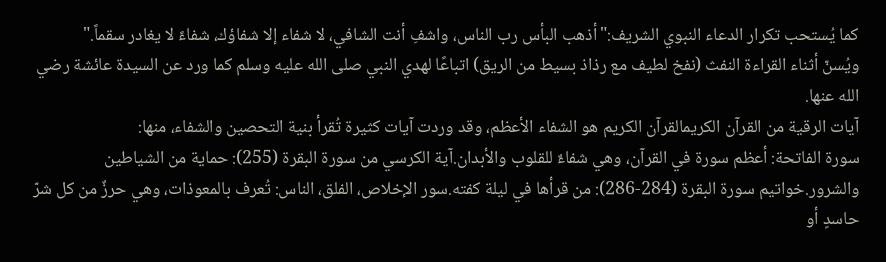كما يُستحب تكرار الدعاء النبوي الشريف:"أذهب البأس رب الناس، واشفِ أنت الشافي، لا شفاء إلا شفاؤك، شفاءً لا يغادر سقماً."
ويُسنّ أثناء القراءة النفث (نفخ لطيف مع رذاذ بسيط من الريق) اتباعًا لهدي النبي صلى الله عليه وسلم كما ورد عن السيدة عائشة رضي الله عنها.
آيات الرقية من القرآن الكريمالقرآن الكريم هو الشفاء الأعظم، وقد وردت آيات كثيرة تُقرأ بنية التحصين والشفاء، منها:
سورة الفاتحة: أعظم سورة في القرآن، وهي شفاءٌ للقلوب والأبدان.آية الكرسي من سورة البقرة (255): حماية من الشياطين والشرور.خواتيم سورة البقرة (284-286): من قرأها في ليلة كفته.سور الإخلاص، الفلق، الناس: تُعرف بالمعوذات، وهي حرزٌ من كل شرّ حاسدٍ أو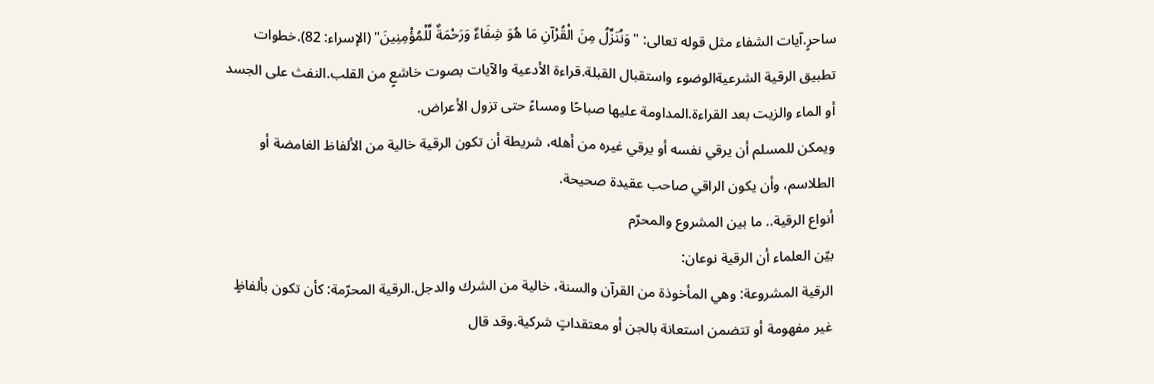ساحرٍ.آيات الشفاء مثل قوله تعالى: "وَنُنَزِّلُ مِنَ الْقُرْآنِ مَا هُوَ شِفَاءٌ وَرَحْمَةٌ لِّلْمُؤْمِنِينَ" (الإسراء: 82).خطوات تطبيق الرقية الشرعيةالوضوء واستقبال القبلة.قراءة الأدعية والآيات بصوت خاشعٍ من القلب.النفث على الجسد أو الماء والزيت بعد القراءة.المداومة عليها صباحًا ومساءً حتى تزول الأعراض.
ويمكن للمسلم أن يرقي نفسه أو يرقي غيره من أهله، شريطة أن تكون الرقية خالية من الألفاظ الغامضة أو الطلاسم، وأن يكون الراقي صاحب عقيدة صحيحة.
أنواع الرقية.. ما بين المشروع والمحرّم
بيّن العلماء أن الرقية نوعان:
الرقية المشروعة: وهي المأخوذة من القرآن والسنة، خالية من الشرك والدجل.الرقية المحرّمة: كأن تكون بألفاظٍ غير مفهومة أو تتضمن استعانة بالجن أو معتقداتٍ شركية.وقد قال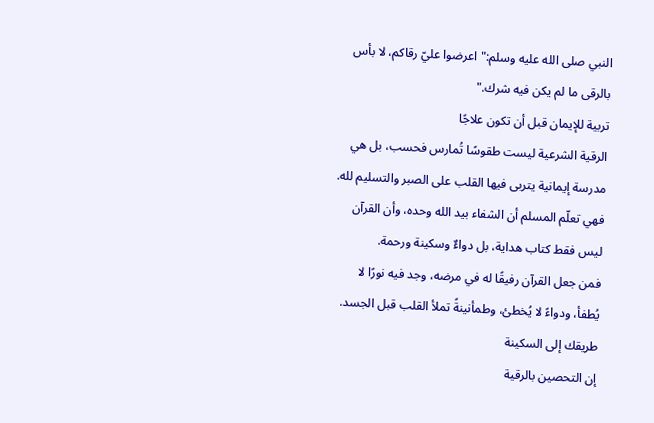النبي صلى الله عليه وسلم:"اعرضوا عليّ رقاكم، لا بأس بالرقى ما لم يكن فيه شرك."
تربية للإيمان قبل أن تكون علاجًا
الرقية الشرعية ليست طقوسًا تُمارس فحسب، بل هي مدرسة إيمانية يتربى فيها القلب على الصبر والتسليم لله. فهي تعلّم المسلم أن الشفاء بيد الله وحده، وأن القرآن ليس فقط كتاب هداية، بل دواءٌ وسكينة ورحمة.
فمن جعل القرآن رفيقًا له في مرضه، وجد فيه نورًا لا يُطفأ، ودواءً لا يُخطئ، وطمأنينةً تملأ القلب قبل الجسد.
طريقك إلى السكينة
إن التحصين بالرقية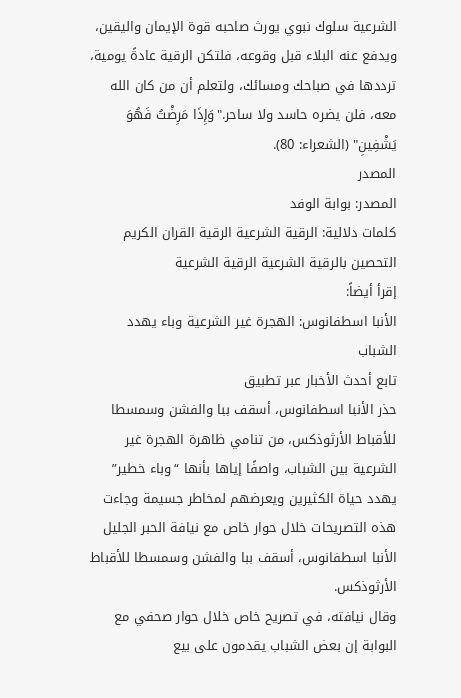الشرعية سلوك نبوي يورث صاحبه قوة الإيمان واليقين، ويدفع عنه البلاء قبل وقوعه، فلتكن الرقية عادةً يومية، ترددها في صباحك ومسائك، ولتعلم أن من كان الله معه، فلن يضره حاسد ولا ساحر."وَإِذَا مَرِضْتُ فَهُوَ يَشْفِينِ" (الشعراء: 80).
المصدر
المصدر: بوابة الوفد
كلمات دلالية: الرقية الشرعية الرقية القران الكريم التحصين بالرقية الشرعية الرقیة الشرعیة
إقرأ أيضاً:
الأنبا اسطفانوس: الهجرة غير الشرعية وباء يهدد الشباب
تابع أحدث الأخبار عبر تطبيق
حذر الأنبا اسطفانوس، أسقف ببا والفشن وسمسطا للأقباط الأرثوذكس، من تنامي ظاهرة الهجرة غير الشرعية بين الشباب، واصفًا إياها بأنها “وباء خطير” يهدد حياة الكثيرين ويعرضهم لمخاطر جسيمة وجاءت هذه التصريحات خلال حوار خاص مع نيافة الحبر الجليل الأنبا اسطفانوس، أسقف ببا والفشن وسمسطا للأقباط الأرثوذكس.
وقال نيافته، في تصريح خاص خلال حوار صحفي مع البوابة إن بعض الشباب يقدمون على بيع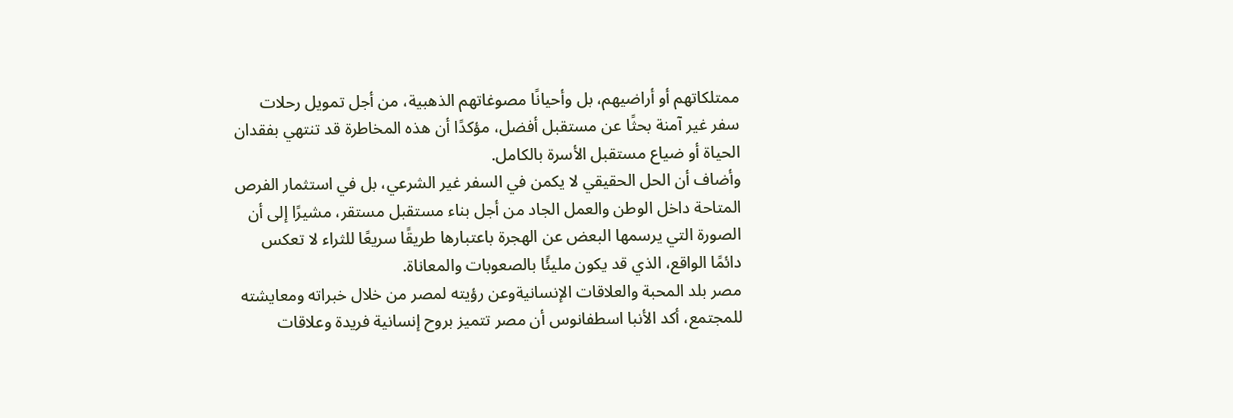ممتلكاتهم أو أراضيهم، بل وأحيانًا مصوغاتهم الذهبية، من أجل تمويل رحلات سفر غير آمنة بحثًا عن مستقبل أفضل، مؤكدًا أن هذه المخاطرة قد تنتهي بفقدان الحياة أو ضياع مستقبل الأسرة بالكامل.
وأضاف أن الحل الحقيقي لا يكمن في السفر غير الشرعي، بل في استثمار الفرص المتاحة داخل الوطن والعمل الجاد من أجل بناء مستقبل مستقر، مشيرًا إلى أن الصورة التي يرسمها البعض عن الهجرة باعتبارها طريقًا سريعًا للثراء لا تعكس دائمًا الواقع، الذي قد يكون مليئًا بالصعوبات والمعاناة.
مصر بلد المحبة والعلاقات الإنسانيةوعن رؤيته لمصر من خلال خبراته ومعايشته للمجتمع، أكد الأنبا اسطفانوس أن مصر تتميز بروح إنسانية فريدة وعلاقات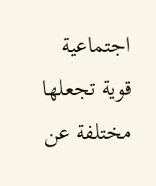اجتماعية قوية تجعلها مختلفة عن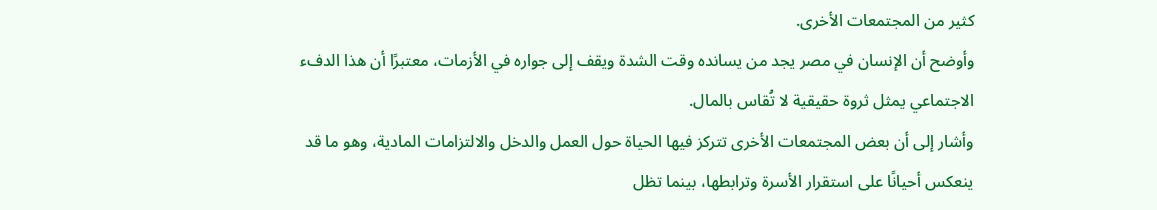كثير من المجتمعات الأخرى.
وأوضح أن الإنسان في مصر يجد من يسانده وقت الشدة ويقف إلى جواره في الأزمات، معتبرًا أن هذا الدفء الاجتماعي يمثل ثروة حقيقية لا تُقاس بالمال.
وأشار إلى أن بعض المجتمعات الأخرى تتركز فيها الحياة حول العمل والدخل والالتزامات المادية، وهو ما قد ينعكس أحيانًا على استقرار الأسرة وترابطها، بينما تظل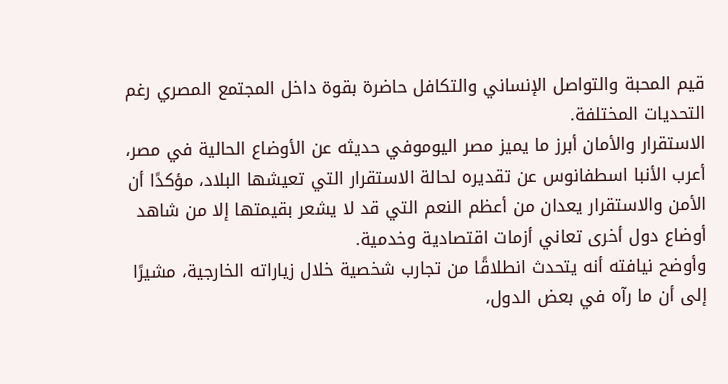قيم المحبة والتواصل الإنساني والتكافل حاضرة بقوة داخل المجتمع المصري رغم التحديات المختلفة.
الاستقرار والأمان أبرز ما يميز مصر اليوموفي حديثه عن الأوضاع الحالية في مصر، أعرب الأنبا اسطفانوس عن تقديره لحالة الاستقرار التي تعيشها البلاد، مؤكدًا أن الأمن والاستقرار يعدان من أعظم النعم التي قد لا يشعر بقيمتها إلا من شاهد أوضاع دول أخرى تعاني أزمات اقتصادية وخدمية.
وأوضح نيافته أنه يتحدث انطلاقًا من تجارب شخصية خلال زياراته الخارجية، مشيرًا إلى أن ما رآه في بعض الدول،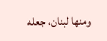ومنها لبنان، جعله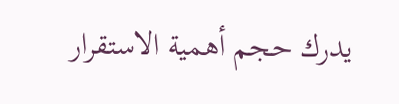يدرك حجم أهمية الاستقرار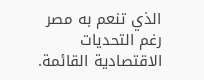الذي تنعم به مصر رغم التحديات الاقتصادية القائمة.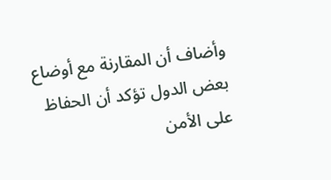وأضاف أن المقارنة مع أوضاع بعض الدول تؤكد أن الحفاظ على الأمن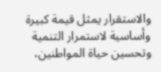والاستقرار يمثل قيمة كبيرة وأساسية لاستمرار التنمية وتحسين حياة المواطنين،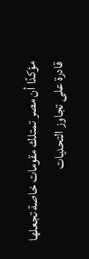مؤكدًا أن مصر تمتلك مقومات خاصة تجعلها قادرة على تجاوز التحديات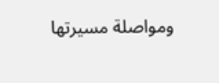ومواصلة مسيرتها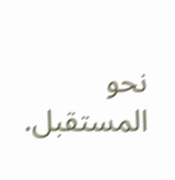نحو المستقبل.